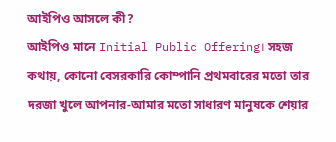আইপিও আসলে কী?
আইপিও মানে Initial Public Offering। সহজ কথায়, কোনো বেসরকারি কোম্পানি প্রথমবারের মতো তার দরজা খুলে আপনার-আমার মতো সাধারণ মানুষকে শেয়ার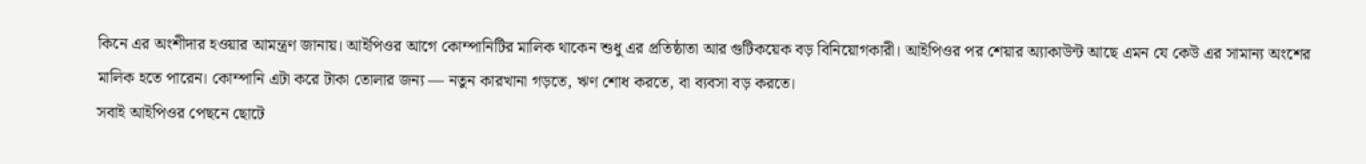কিনে এর অংশীদার হওয়ার আমন্ত্রণ জানায়। আইপিওর আগে কোম্পানিটির মালিক থাকেন শুধু এর প্রতিষ্ঠাতা আর গুটিকয়েক বড় বিনিয়োগকারী। আইপিওর পর শেয়ার অ্যাকাউন্ট আছে এমন যে কেউ এর সামান্য অংশের মালিক হতে পারেন। কোম্পানি এটা করে টাকা তোলার জন্য — নতুন কারখানা গড়তে, ঋণ শোধ করতে, বা ব্যবসা বড় করতে।
সবাই আইপিওর পেছনে ছোটে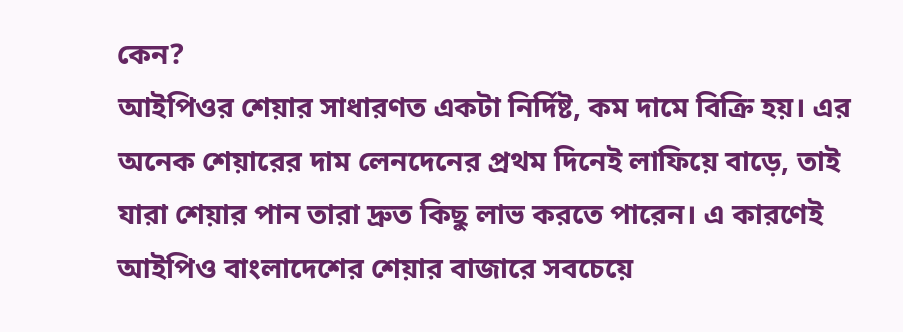কেন?
আইপিওর শেয়ার সাধারণত একটা নির্দিষ্ট, কম দামে বিক্রি হয়। এর অনেক শেয়ারের দাম লেনদেনের প্রথম দিনেই লাফিয়ে বাড়ে, তাই যারা শেয়ার পান তারা দ্রুত কিছু লাভ করতে পারেন। এ কারণেই আইপিও বাংলাদেশের শেয়ার বাজারে সবচেয়ে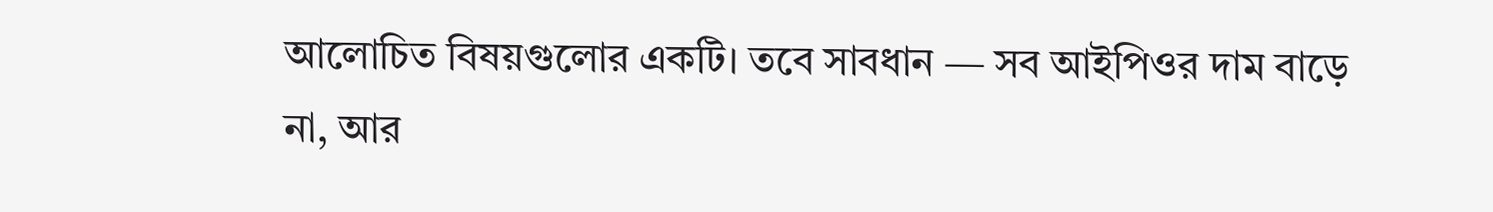আলোচিত বিষয়গুলোর একটি। তবে সাবধান — সব আইপিওর দাম বাড়ে না, আর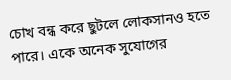চোখ বন্ধ করে ছুটলে লোকসানও হতে পারে। একে অনেক সুযোগের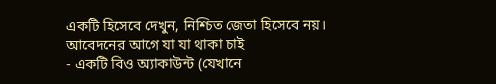একটি হিসেবে দেখুন, নিশ্চিত জেতা হিসেবে নয়।
আবেদনের আগে যা যা থাকা চাই
- একটি বিও অ্যাকাউন্ট (যেখানে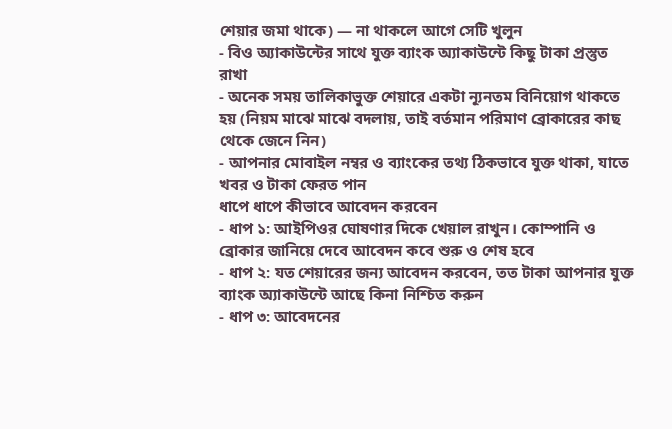শেয়ার জমা থাকে) — না থাকলে আগে সেটি খুলুন
- বিও অ্যাকাউন্টের সাথে যুক্ত ব্যাংক অ্যাকাউন্টে কিছু টাকা প্রস্তুত রাখা
- অনেক সময় তালিকাভুক্ত শেয়ারে একটা ন্যূনতম বিনিয়োগ থাকতে হয় (নিয়ম মাঝে মাঝে বদলায়, তাই বর্তমান পরিমাণ ব্রোকারের কাছ থেকে জেনে নিন)
- আপনার মোবাইল নম্বর ও ব্যাংকের তথ্য ঠিকভাবে যুক্ত থাকা, যাতে খবর ও টাকা ফেরত পান
ধাপে ধাপে কীভাবে আবেদন করবেন
- ধাপ ১: আইপিওর ঘোষণার দিকে খেয়াল রাখুন। কোম্পানি ও ব্রোকার জানিয়ে দেবে আবেদন কবে শুরু ও শেষ হবে
- ধাপ ২: যত শেয়ারের জন্য আবেদন করবেন, তত টাকা আপনার যুক্ত ব্যাংক অ্যাকাউন্টে আছে কিনা নিশ্চিত করুন
- ধাপ ৩: আবেদনের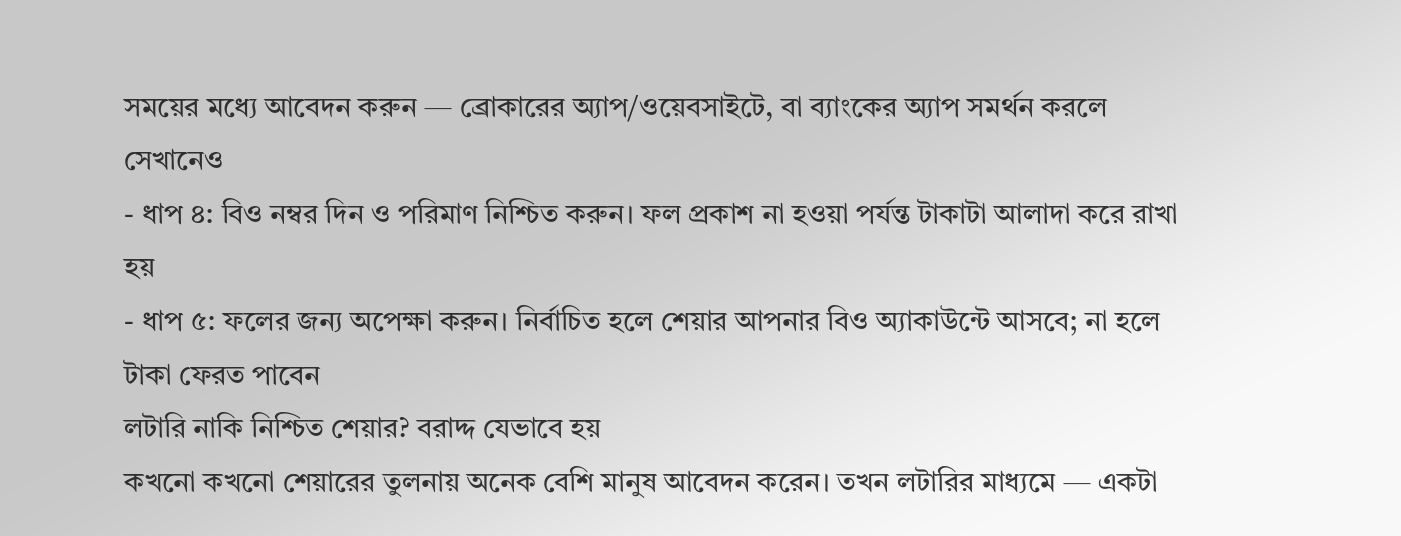সময়ের মধ্যে আবেদন করুন — ব্রোকারের অ্যাপ/ওয়েবসাইটে, বা ব্যাংকের অ্যাপ সমর্থন করলে সেখানেও
- ধাপ ৪: বিও নম্বর দিন ও পরিমাণ নিশ্চিত করুন। ফল প্রকাশ না হওয়া পর্যন্ত টাকাটা আলাদা করে রাখা হয়
- ধাপ ৫: ফলের জন্য অপেক্ষা করুন। নির্বাচিত হলে শেয়ার আপনার বিও অ্যাকাউন্টে আসবে; না হলে টাকা ফেরত পাবেন
লটারি নাকি নিশ্চিত শেয়ার? বরাদ্দ যেভাবে হয়
কখনো কখনো শেয়ারের তুলনায় অনেক বেশি মানুষ আবেদন করেন। তখন লটারির মাধ্যমে — একটা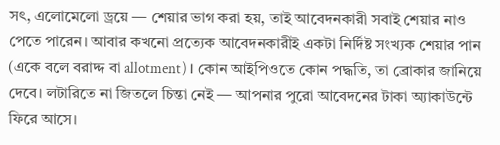সৎ, এলোমেলো ড্রয়ে — শেয়ার ভাগ করা হয়, তাই আবেদনকারী সবাই শেয়ার নাও পেতে পারেন। আবার কখনো প্রত্যেক আবেদনকারীই একটা নির্দিষ্ট সংখ্যক শেয়ার পান (একে বলে বরাদ্দ বা allotment)। কোন আইপিওতে কোন পদ্ধতি, তা ব্রোকার জানিয়ে দেবে। লটারিতে না জিতলে চিন্তা নেই — আপনার পুরো আবেদনের টাকা অ্যাকাউন্টে ফিরে আসে।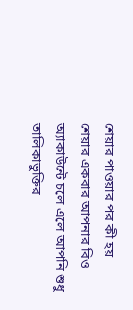শেয়ার পাওয়ার পর কী হয়
শেয়ার একবার আপনার বিও অ্যাকাউন্টে চলে এলে আপনি শুধু তালিকাভুক্তির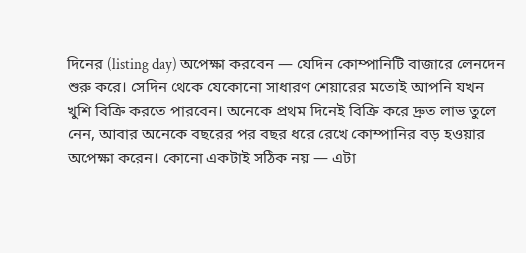দিনের (listing day) অপেক্ষা করবেন — যেদিন কোম্পানিটি বাজারে লেনদেন শুরু করে। সেদিন থেকে যেকোনো সাধারণ শেয়ারের মতোই আপনি যখন খুশি বিক্রি করতে পারবেন। অনেকে প্রথম দিনেই বিক্রি করে দ্রুত লাভ তুলে নেন, আবার অনেকে বছরের পর বছর ধরে রেখে কোম্পানির বড় হওয়ার অপেক্ষা করেন। কোনো একটাই সঠিক নয় — এটা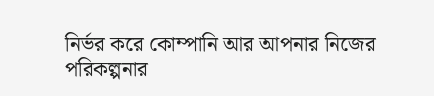নির্ভর করে কোম্পানি আর আপনার নিজের পরিকল্পনার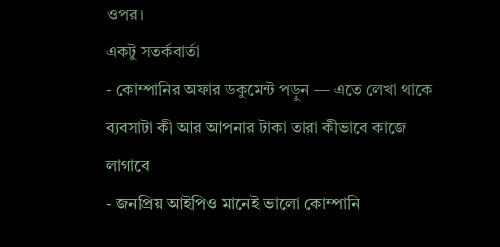ওপর।
একটু সতর্কবার্তা
- কোম্পানির অফার ডকুমেন্ট পড়ুন — এতে লেখা থাকে ব্যবসাটা কী আর আপনার টাকা তারা কীভাবে কাজে লাগাবে
- জনপ্রিয় আইপিও মানেই ভালো কোম্পানি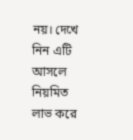নয়। দেখে নিন এটি আসলে নিয়মিত লাভ করে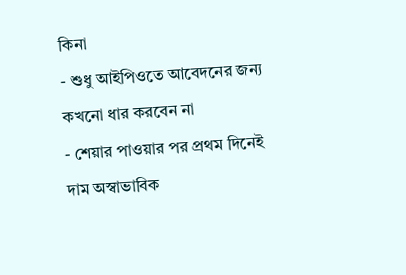কিনা
- শুধু আইপিওতে আবেদনের জন্য কখনো ধার করবেন না
- শেয়ার পাওয়ার পর প্রথম দিনেই দাম অস্বাভাবিক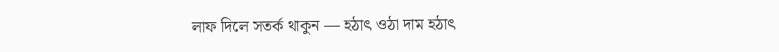লাফ দিলে সতর্ক থাকুন — হঠাৎ ওঠা দাম হঠাৎ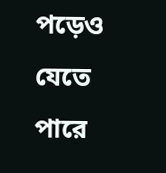পড়েও যেতে পারে